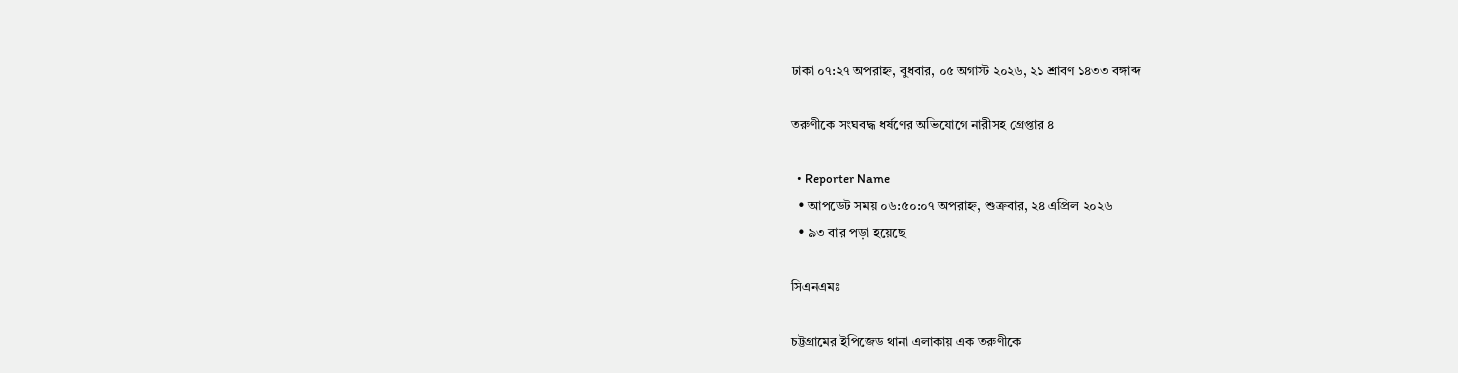ঢাকা ০৭:২৭ অপরাহ্ন, বুধবার, ০৫ অগাস্ট ২০২৬, ২১ শ্রাবণ ১৪৩৩ বঙ্গাব্দ

তরুণীকে সংঘবদ্ধ ধর্ষণের অভিযোগে নারীসহ গ্রেপ্তার ৪

  • Reporter Name
  • আপডেট সময় ০৬:৫০:০৭ অপরাহ্ন, শুক্রবার, ২৪ এপ্রিল ২০২৬
  • ৯৩ বার পড়া হয়েছে

সিএনএমঃ

চট্টগ্রামের ইপিজেড থানা এলাকায় এক তরুণীকে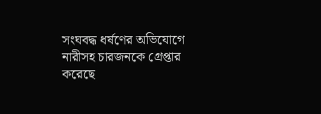সংঘবদ্ধ ধর্ষণের অভিযোগে নারীসহ চারজনকে গ্রেপ্তার করেছে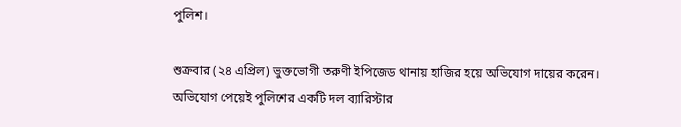পুলিশ।

শুক্রবার (২৪ এপ্রিল) ভুক্তভোগী তরুণী ইপিজেড থানায় হাজির হয়ে অভিযোগ দায়ের করেন। অভিযোগ পেয়েই পুলিশের একটি দল ব্যারিস্টার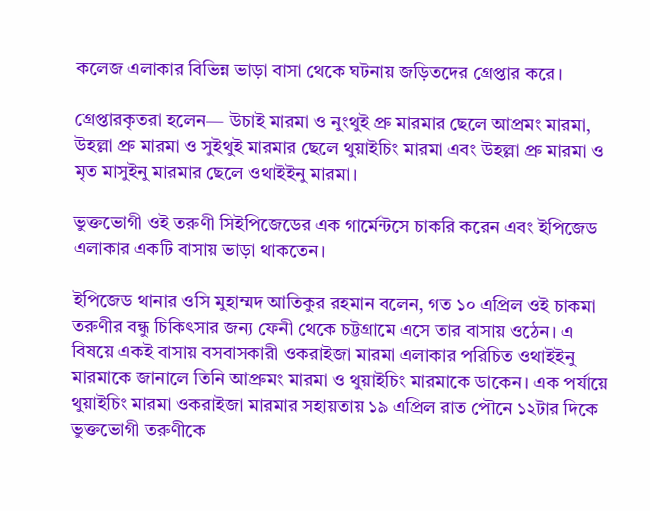কলেজ এলাকার বিভিন্ন ভাড়া বাসা থেকে ঘটনায় জড়িতদের গ্রেপ্তার করে।

গ্রেপ্তারকৃতরা হলেন— উচাই মারমা ও নুংথুই প্রু মারমার ছেলে আপ্রমং মারমা, উহল্লা প্রু মারমা ও সুইথুই মারমার ছেলে থুয়াইচিং মারমা এবং উহল্লা প্রু মারমা ও মৃত মাসুইনু মারমার ছেলে ওথাইইনু মারমা।

ভুক্তভোগী ওই তরুণী সিইপিজেডের এক গার্মেন্টসে চাকরি করেন এবং ইপিজেড এলাকার একটি বাসায় ভাড়া থাকতেন।

ইপিজেড থানার ওসি মুহাম্মদ আতিকুর রহমান বলেন, গত ১০ এপ্রিল ওই চাকমা তরুণীর বন্ধু চিকিৎসার জন্য ফেনী থেকে চট্টগ্রামে এসে তার বাসায় ওঠেন। এ বিষয়ে একই বাসায় বসবাসকারী ওকরাইজা মারমা এলাকার পরিচিত ওথাইইনু মারমাকে জানালে তিনি আপ্রুমং মারমা ও থুয়াইচিং মারমাকে ডাকেন। এক পর্যায়ে থুয়াইচিং মারমা ওকরাইজা মারমার সহায়তায় ১৯ এপ্রিল রাত পৌনে ১২টার দিকে ভুক্তভোগী তরুণীকে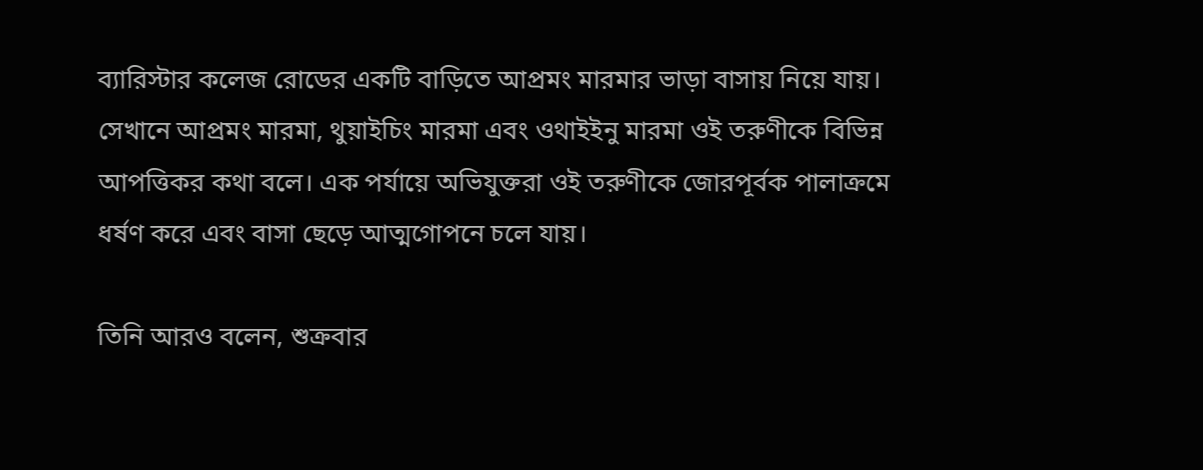ব্যারিস্টার কলেজ রোডের একটি বাড়িতে আপ্রমং মারমার ভাড়া বাসায় নিয়ে যায়। সেখানে আপ্রমং মারমা, থুয়াইচিং মারমা এবং ওথাইইনু মারমা ওই তরুণীকে বিভিন্ন আপত্তিকর কথা বলে। এক পর্যায়ে অভিযুক্তরা ওই তরুণীকে জোরপূর্বক পালাক্রমে ধর্ষণ করে এবং বাসা ছেড়ে আত্মগোপনে চলে যায়।

তিনি আরও বলেন, শুক্রবার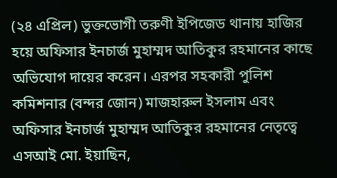(২৪ এপ্রিল) ভুক্তভোগী তরুণী ইপিজেড থানায় হাজির হয়ে অফিসার ইনচার্জ মুহাম্মদ আতিকুর রহমানের কাছে অভিযোগ দায়ের করেন। এরপর সহকারী পুলিশ কমিশনার (বন্দর জোন) মাজহারুল ইসলাম এবং অফিসার ইনচার্জ মুহাম্মদ আতিকুর রহমানের নেতৃত্বে এসআই মো. ইয়াছিন,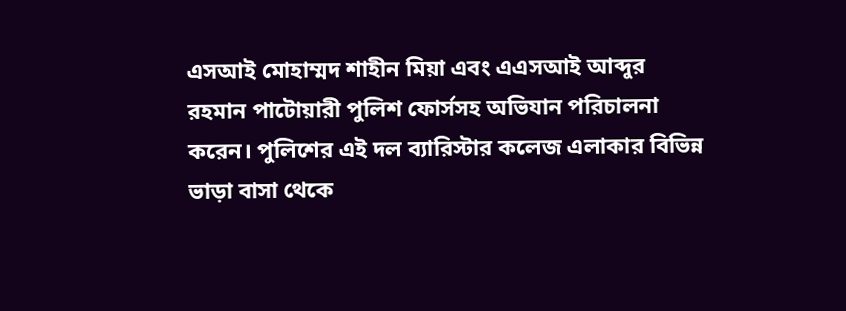এসআই মোহাম্মদ শাহীন মিয়া এবং এএসআই আব্দুর রহমান পাটোয়ারী পুলিশ ফোর্সসহ অভিযান পরিচালনা করেন। পুলিশের এই দল ব্যারিস্টার কলেজ এলাকার বিভিন্ন ভাড়া বাসা থেকে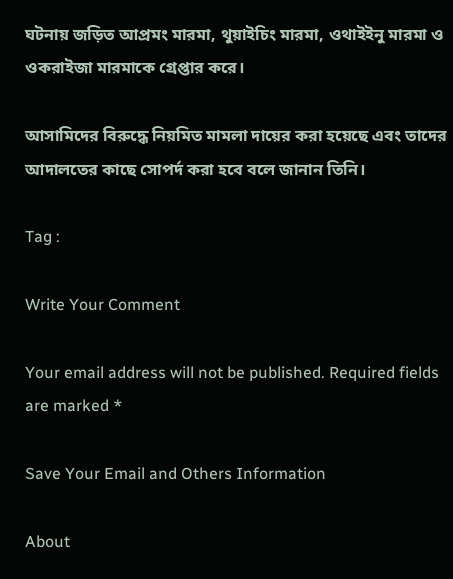ঘটনায় জড়িত আপ্রমং মারমা, থুয়াইচিং মারমা, ওথাইইনু মারমা ও ওকরাইজা মারমাকে গ্রেপ্তার করে।

আসামিদের বিরুদ্ধে নিয়মিত মামলা দায়ের করা হয়েছে এবং তাদের আদালতের কাছে সোপর্দ করা হবে বলে জানান তিনি।

Tag :

Write Your Comment

Your email address will not be published. Required fields are marked *

Save Your Email and Others Information

About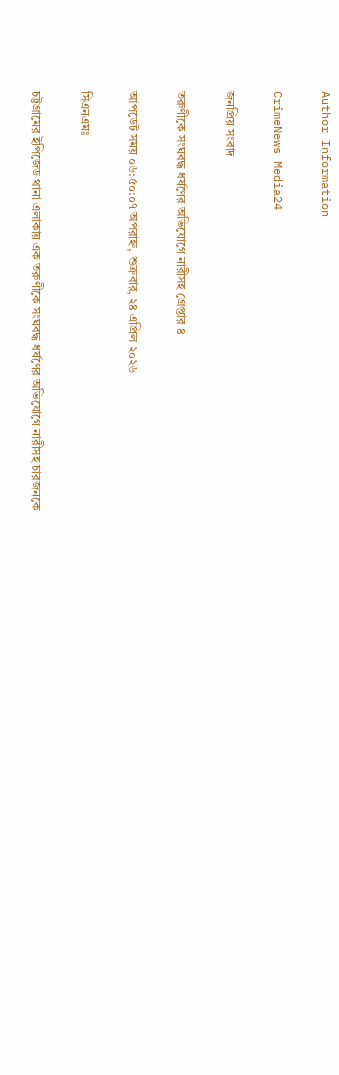Author Information

CrimeNews Media24

জনপ্রিয় সংবাদ

তরুণীকে সংঘবদ্ধ ধর্ষণের অভিযোগে নারীসহ গ্রেপ্তার ৪

আপডেট সময় ০৬:৫০:০৭ অপরাহ্ন, শুক্রবার, ২৪ এপ্রিল ২০২৬

সিএনএমঃ

চট্টগ্রামের ইপিজেড থানা এলাকায় এক তরুণীকে সংঘবদ্ধ ধর্ষণের অভিযোগে নারীসহ চারজনকে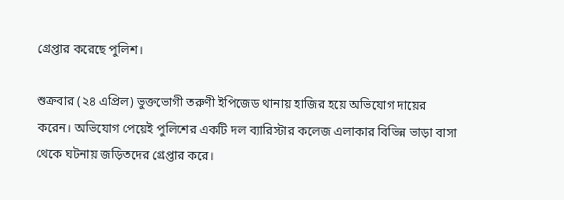গ্রেপ্তার করেছে পুলিশ।

শুক্রবার (২৪ এপ্রিল) ভুক্তভোগী তরুণী ইপিজেড থানায় হাজির হয়ে অভিযোগ দায়ের করেন। অভিযোগ পেয়েই পুলিশের একটি দল ব্যারিস্টার কলেজ এলাকার বিভিন্ন ভাড়া বাসা থেকে ঘটনায় জড়িতদের গ্রেপ্তার করে।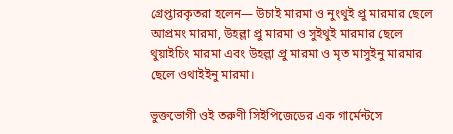গ্রেপ্তারকৃতরা হলেন— উচাই মারমা ও নুংথুই প্রু মারমার ছেলে আপ্রমং মারমা, উহল্লা প্রু মারমা ও সুইথুই মারমার ছেলে থুয়াইচিং মারমা এবং উহল্লা প্রু মারমা ও মৃত মাসুইনু মারমার ছেলে ওথাইইনু মারমা।

ভুক্তভোগী ওই তরুণী সিইপিজেডের এক গার্মেন্টসে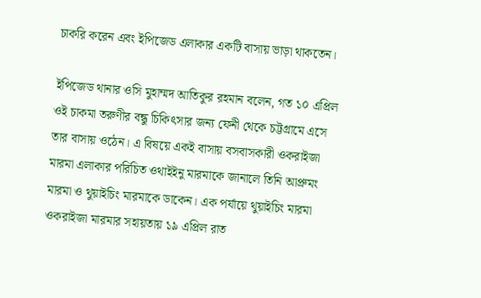চাকরি করেন এবং ইপিজেড এলাকার একটি বাসায় ভাড়া থাকতেন।

ইপিজেড থানার ওসি মুহাম্মদ আতিকুর রহমান বলেন, গত ১০ এপ্রিল ওই চাকমা তরুণীর বন্ধু চিকিৎসার জন্য ফেনী থেকে চট্টগ্রামে এসে তার বাসায় ওঠেন। এ বিষয়ে একই বাসায় বসবাসকারী ওকরাইজা মারমা এলাকার পরিচিত ওথাইইনু মারমাকে জানালে তিনি আপ্রুমং মারমা ও থুয়াইচিং মারমাকে ডাকেন। এক পর্যায়ে থুয়াইচিং মারমা ওকরাইজা মারমার সহায়তায় ১৯ এপ্রিল রাত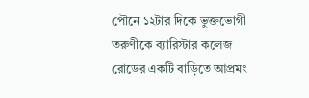পৌনে ১২টার দিকে ভুক্তভোগী তরুণীকে ব্যারিস্টার কলেজ রোডের একটি বাড়িতে আপ্রমং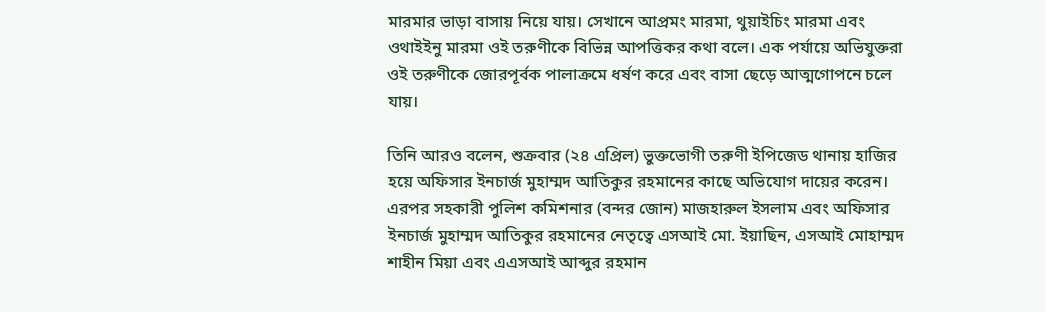মারমার ভাড়া বাসায় নিয়ে যায়। সেখানে আপ্রমং মারমা, থুয়াইচিং মারমা এবং ওথাইইনু মারমা ওই তরুণীকে বিভিন্ন আপত্তিকর কথা বলে। এক পর্যায়ে অভিযুক্তরা ওই তরুণীকে জোরপূর্বক পালাক্রমে ধর্ষণ করে এবং বাসা ছেড়ে আত্মগোপনে চলে যায়।

তিনি আরও বলেন, শুক্রবার (২৪ এপ্রিল) ভুক্তভোগী তরুণী ইপিজেড থানায় হাজির হয়ে অফিসার ইনচার্জ মুহাম্মদ আতিকুর রহমানের কাছে অভিযোগ দায়ের করেন। এরপর সহকারী পুলিশ কমিশনার (বন্দর জোন) মাজহারুল ইসলাম এবং অফিসার ইনচার্জ মুহাম্মদ আতিকুর রহমানের নেতৃত্বে এসআই মো. ইয়াছিন, এসআই মোহাম্মদ শাহীন মিয়া এবং এএসআই আব্দুর রহমান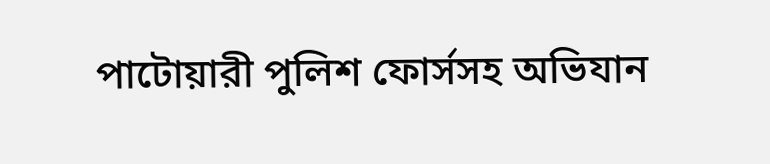পাটোয়ারী পুলিশ ফোর্সসহ অভিযান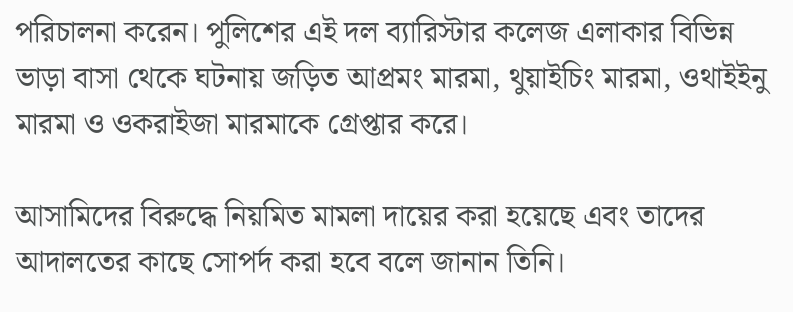পরিচালনা করেন। পুলিশের এই দল ব্যারিস্টার কলেজ এলাকার বিভিন্ন ভাড়া বাসা থেকে ঘটনায় জড়িত আপ্রমং মারমা, থুয়াইচিং মারমা, ওথাইইনু মারমা ও ওকরাইজা মারমাকে গ্রেপ্তার করে।

আসামিদের বিরুদ্ধে নিয়মিত মামলা দায়ের করা হয়েছে এবং তাদের আদালতের কাছে সোপর্দ করা হবে বলে জানান তিনি।